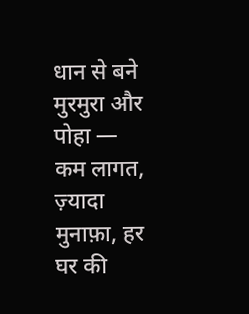धान से बने मुरमुरा और पोहा — कम लागत, ज़्यादा मुनाफ़ा, हर घर की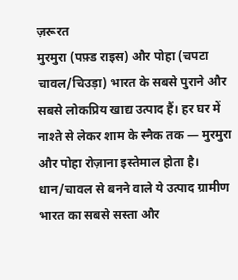ज़रूरत
मुरमुरा (पफ़्ड राइस) और पोहा (चपटा चावल/चिउड़ा) भारत के सबसे पुराने और सबसे लोकप्रिय खाद्य उत्पाद हैं। हर घर में नाश्ते से लेकर शाम के स्नैक तक — मुरमुरा और पोहा रोज़ाना इस्तेमाल होता है। धान/चावल से बनने वाले ये उत्पाद ग्रामीण भारत का सबसे सस्ता और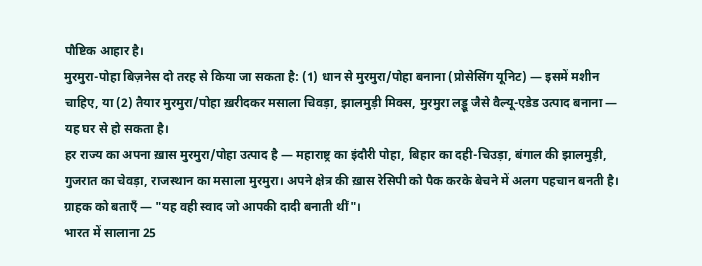पौष्टिक आहार है।
मुरमुरा-पोहा बिज़नेस दो तरह से किया जा सकता है: (1) धान से मुरमुरा/पोहा बनाना (प्रोसेसिंग यूनिट) — इसमें मशीन चाहिए, या (2) तैयार मुरमुरा/पोहा ख़रीदकर मसाला चिवड़ा, झालमुड़ी मिक्स, मुरमुरा लड्डू जैसे वैल्यू-एडेड उत्पाद बनाना — यह घर से हो सकता है।
हर राज्य का अपना ख़ास मुरमुरा/पोहा उत्पाद है — महाराष्ट्र का इंदौरी पोहा, बिहार का दही-चिउड़ा, बंगाल की झालमुड़ी, गुजरात का चेवड़ा, राजस्थान का मसाला मुरमुरा। अपने क्षेत्र की ख़ास रेसिपी को पैक करके बेचने में अलग पहचान बनती है। ग्राहक को बताएँ — "यह वही स्वाद जो आपकी दादी बनाती थीं"।
भारत में सालाना 25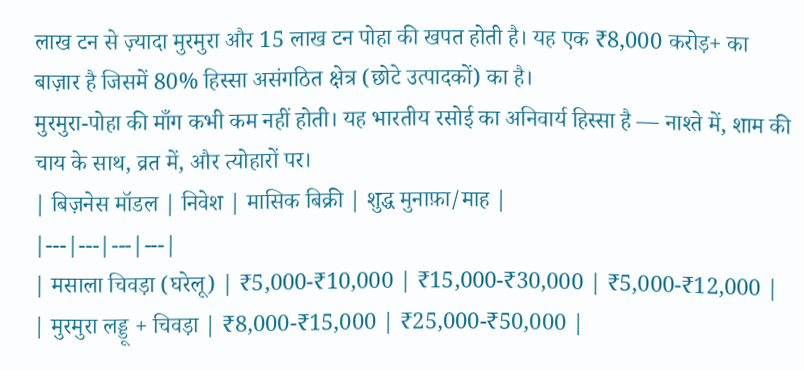लाख टन से ज़्यादा मुरमुरा और 15 लाख टन पोहा की खपत होती है। यह एक ₹8,000 करोड़+ का बाज़ार है जिसमें 80% हिस्सा असंगठित क्षेत्र (छोटे उत्पादकों) का है।
मुरमुरा-पोहा की माँग कभी कम नहीं होती। यह भारतीय रसोई का अनिवार्य हिस्सा है — नाश्ते में, शाम की चाय के साथ, व्रत में, और त्योहारों पर।
| बिज़नेस मॉडल | निवेश | मासिक बिक्री | शुद्ध मुनाफ़ा/माह |
|---|---|---|---|
| मसाला चिवड़ा (घरेलू) | ₹5,000-₹10,000 | ₹15,000-₹30,000 | ₹5,000-₹12,000 |
| मुरमुरा लड्डू + चिवड़ा | ₹8,000-₹15,000 | ₹25,000-₹50,000 |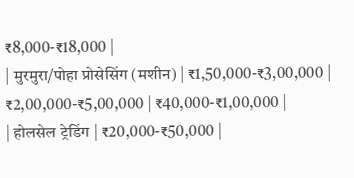₹8,000-₹18,000 |
| मुरमुरा/पोहा प्रोसेसिंग (मशीन) | ₹1,50,000-₹3,00,000 | ₹2,00,000-₹5,00,000 | ₹40,000-₹1,00,000 |
| होलसेल ट्रेडिंग | ₹20,000-₹50,000 |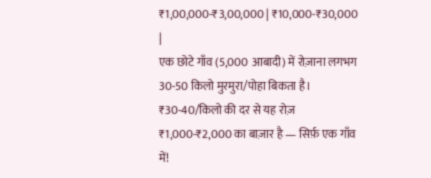₹1,00,000-₹3,00,000 | ₹10,000-₹30,000 |
एक छोटे गाँव (5,000 आबादी) में रोज़ाना लगभग 30-50 किलो मुरमुरा/पोहा बिकता है। ₹30-40/किलो की दर से यह रोज़ ₹1,000-₹2,000 का बाज़ार है — सिर्फ़ एक गाँव में!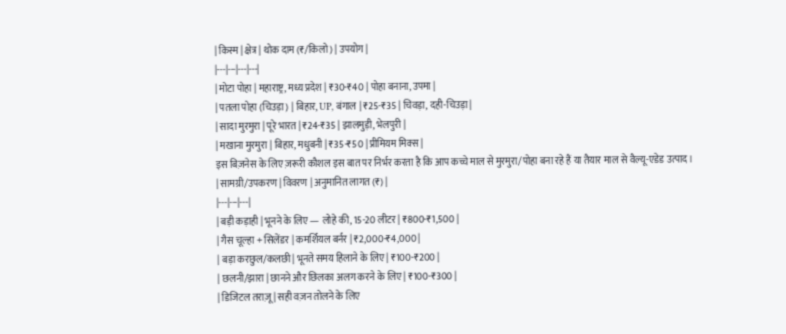| किस्म | क्षेत्र | थोक दाम (₹/किलो) | उपयोग |
|---|---|---|---|
| मोटा पोहा | महाराष्ट्र, मध्य प्रदेश | ₹30-₹40 | पोहा बनाना, उपमा |
| पतला पोहा (चिउड़ा) | बिहार, UP, बंगाल | ₹25-₹35 | चिवड़ा, दही-चिउड़ा |
| सादा मुरमुरा | पूरे भारत | ₹24-₹35 | झालमुड़ी, भेलपुरी |
| मखाना मुरमुरा | बिहार, मधुबनी | ₹35-₹50 | प्रीमियम मिक्स |
इस बिज़नेस के लिए ज़रूरी कौशल इस बात पर निर्भर करता है कि आप कच्चे माल से मुरमुरा/पोहा बना रहे हैं या तैयार माल से वैल्यू-एडेड उत्पाद।
| सामग्री/उपकरण | विवरण | अनुमानित लागत (₹) |
|---|---|---|
| बड़ी कड़ाही | भूनने के लिए — लोहे की, 15-20 लीटर | ₹800-₹1,500 |
| गैस चूल्हा + सिलेंडर | कमर्शियल बर्नर | ₹2,000-₹4,000 |
| बड़ा करछुल/कलछी | भूनते समय हिलाने के लिए | ₹100-₹200 |
| छलनी/झारा | छानने और छिलका अलग करने के लिए | ₹100-₹300 |
| डिजिटल तराज़ू | सही वज़न तोलने के लिए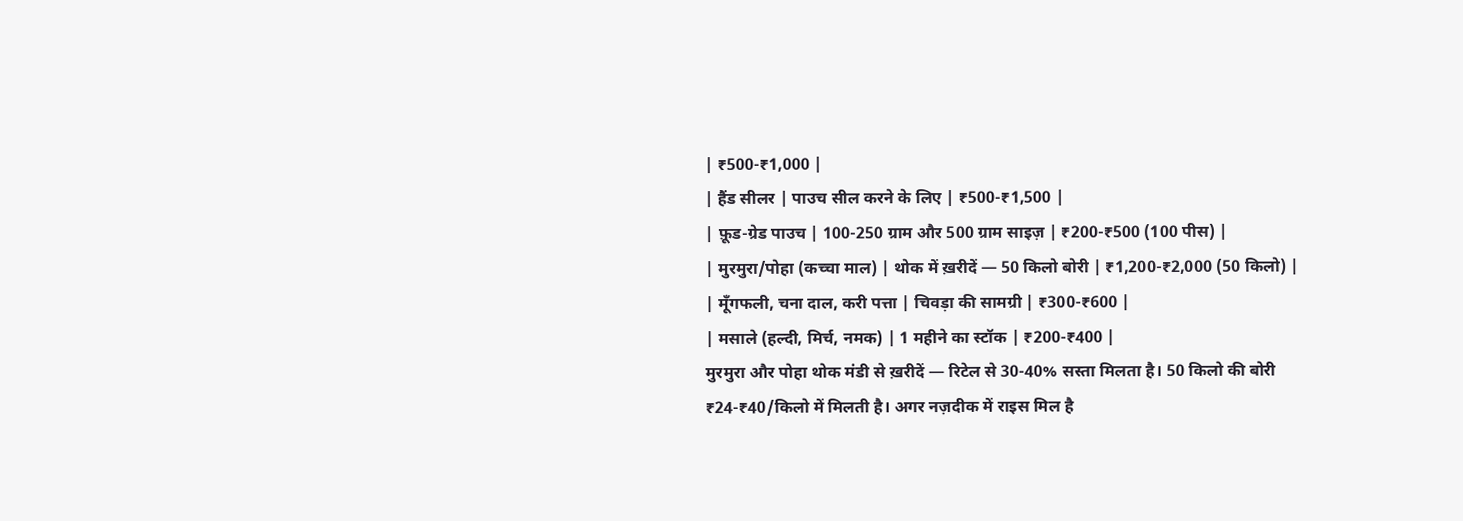| ₹500-₹1,000 |
| हैंड सीलर | पाउच सील करने के लिए | ₹500-₹1,500 |
| फ़ूड-ग्रेड पाउच | 100-250 ग्राम और 500 ग्राम साइज़ | ₹200-₹500 (100 पीस) |
| मुरमुरा/पोहा (कच्चा माल) | थोक में ख़रीदें — 50 किलो बोरी | ₹1,200-₹2,000 (50 किलो) |
| मूँगफली, चना दाल, करी पत्ता | चिवड़ा की सामग्री | ₹300-₹600 |
| मसाले (हल्दी, मिर्च, नमक) | 1 महीने का स्टॉक | ₹200-₹400 |
मुरमुरा और पोहा थोक मंडी से ख़रीदें — रिटेल से 30-40% सस्ता मिलता है। 50 किलो की बोरी ₹24-₹40/किलो में मिलती है। अगर नज़दीक में राइस मिल है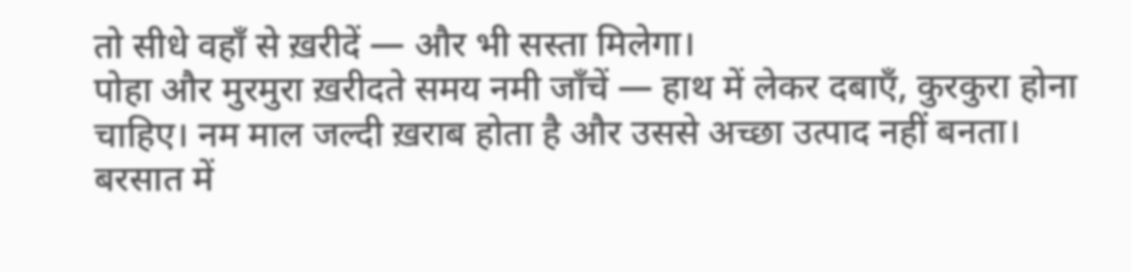तो सीधे वहाँ से ख़रीदें — और भी सस्ता मिलेगा।
पोहा और मुरमुरा ख़रीदते समय नमी जाँचें — हाथ में लेकर दबाएँ, कुरकुरा होना चाहिए। नम माल जल्दी ख़राब होता है और उससे अच्छा उत्पाद नहीं बनता। बरसात में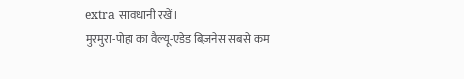extra सावधानी रखें।
मुरमुरा-पोहा का वैल्यू-एडेड बिज़नेस सबसे कम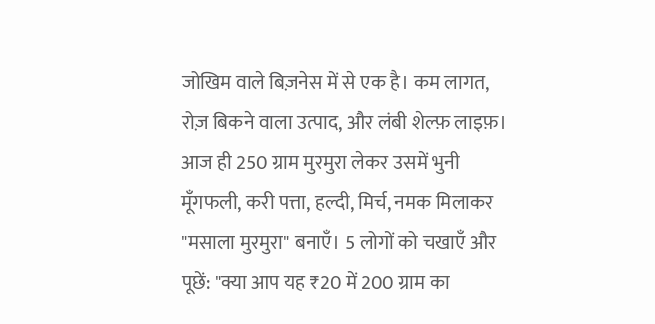जोखिम वाले बिज़नेस में से एक है। कम लागत, रोज़ बिकने वाला उत्पाद, और लंबी शेल्फ़ लाइफ़।
आज ही 250 ग्राम मुरमुरा लेकर उसमें भुनी मूँगफली, करी पत्ता, हल्दी, मिर्च, नमक मिलाकर "मसाला मुरमुरा" बनाएँ। 5 लोगों को चखाएँ और पूछें: "क्या आप यह ₹20 में 200 ग्राम का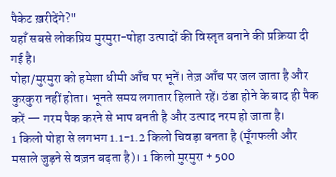पैकेट ख़रीदेंगे?"
यहाँ सबसे लोकप्रिय मुरमुरा-पोहा उत्पादों की विस्तृत बनाने की प्रक्रिया दी गई है।
पोहा/मुरमुरा को हमेशा धीमी आँच पर भूनें। तेज़ आँच पर जल जाता है और कुरकुरा नहीं होता। भूनते समय लगातार हिलाते रहें। ठंडा होने के बाद ही पैक करें — गरम पैक करने से भाप बनती है और उत्पाद नरम हो जाता है।
1 किलो पोहा से लगभग 1.1-1.2 किलो चिवड़ा बनता है (मूँगफली और मसाले जुड़ने से वज़न बढ़ता है)। 1 किलो मुरमुरा + 500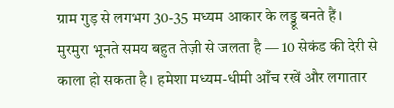ग्राम गुड़ से लगभग 30-35 मध्यम आकार के लड्डू बनते हैं।
मुरमुरा भूनते समय बहुत तेज़ी से जलता है — 10 सेकंड की देरी से काला हो सकता है। हमेशा मध्यम-धीमी आँच रखें और लगातार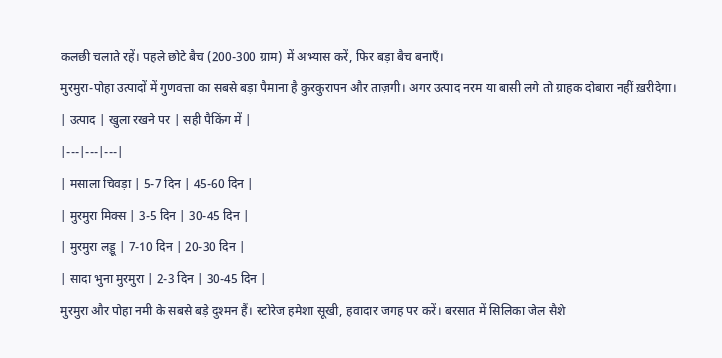कलछी चलाते रहें। पहले छोटे बैच (200-300 ग्राम) में अभ्यास करें, फिर बड़ा बैच बनाएँ।
मुरमुरा-पोहा उत्पादों में गुणवत्ता का सबसे बड़ा पैमाना है कुरकुरापन और ताज़गी। अगर उत्पाद नरम या बासी लगे तो ग्राहक दोबारा नहीं ख़रीदेगा।
| उत्पाद | खुला रखने पर | सही पैकिंग में |
|---|---|---|
| मसाला चिवड़ा | 5-7 दिन | 45-60 दिन |
| मुरमुरा मिक्स | 3-5 दिन | 30-45 दिन |
| मुरमुरा लड्डू | 7-10 दिन | 20-30 दिन |
| सादा भुना मुरमुरा | 2-3 दिन | 30-45 दिन |
मुरमुरा और पोहा नमी के सबसे बड़े दुश्मन हैं। स्टोरेज हमेशा सूखी, हवादार जगह पर करें। बरसात में सिलिका जेल सैशे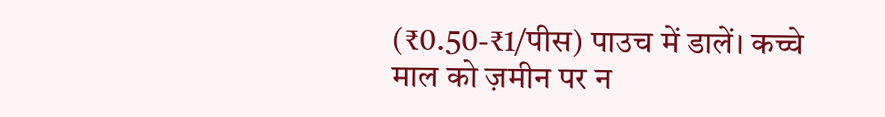(₹0.50-₹1/पीस) पाउच में डालें। कच्चे माल को ज़मीन पर न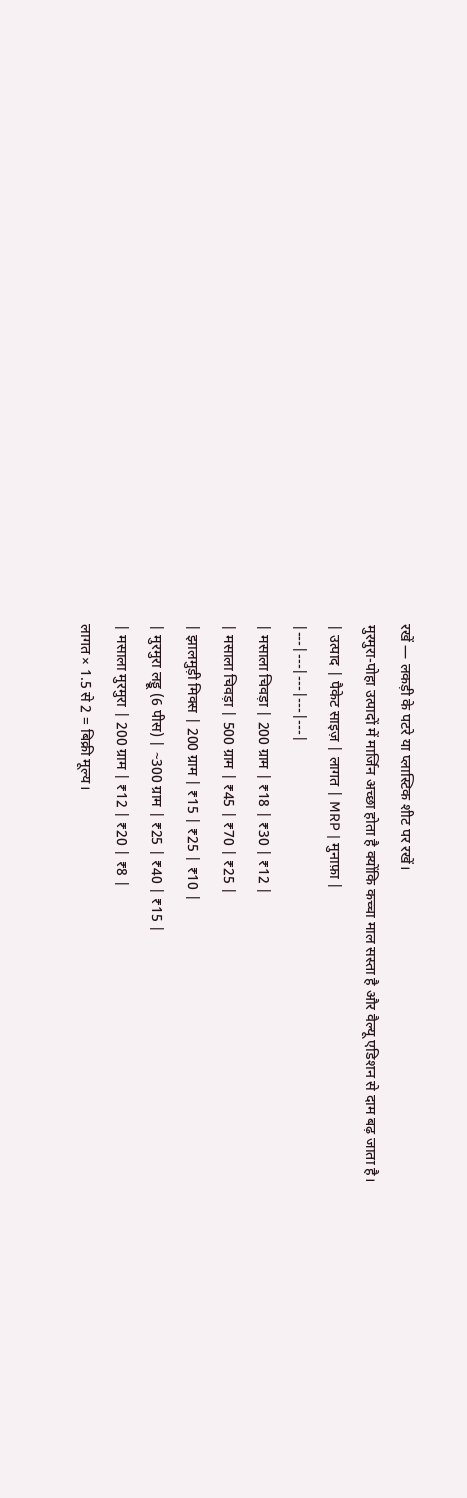रखें — लकड़ी के पटरे या प्लास्टिक शीट पर रखें।
मुरमुरा-पोहा उत्पादों में मार्जिन अच्छा होता है क्योंकि कच्चा माल सस्ता है और वैल्यू एडिशन से दाम बढ़ जाता है।
| उत्पाद | पैकेट साइज़ | लागत | MRP | मुनाफ़ा |
|---|---|---|---|---|
| मसाला चिवड़ा | 200 ग्राम | ₹18 | ₹30 | ₹12 |
| मसाला चिवड़ा | 500 ग्राम | ₹45 | ₹70 | ₹25 |
| झालमुड़ी मिक्स | 200 ग्राम | ₹15 | ₹25 | ₹10 |
| मुरमुरा लड्डू (6 पीस) | ~300 ग्राम | ₹25 | ₹40 | ₹15 |
| मसाला मुरमुरा | 200 ग्राम | ₹12 | ₹20 | ₹8 |
लागत × 1.5 से 2 = बिक्री मूल्य।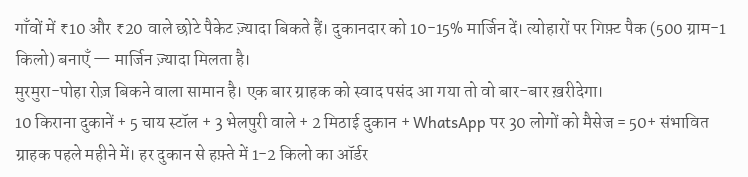गाँवों में ₹10 और ₹20 वाले छोटे पैकेट ज़्यादा बिकते हैं। दुकानदार को 10-15% मार्जिन दें। त्योहारों पर गिफ़्ट पैक (500 ग्राम-1 किलो) बनाएँ — मार्जिन ज़्यादा मिलता है।
मुरमुरा-पोहा रोज़ बिकने वाला सामान है। एक बार ग्राहक को स्वाद पसंद आ गया तो वो बार-बार ख़रीदेगा।
10 किराना दुकानें + 5 चाय स्टॉल + 3 भेलपुरी वाले + 2 मिठाई दुकान + WhatsApp पर 30 लोगों को मैसेज = 50+ संभावित ग्राहक पहले महीने में। हर दुकान से हफ़्ते में 1-2 किलो का ऑर्डर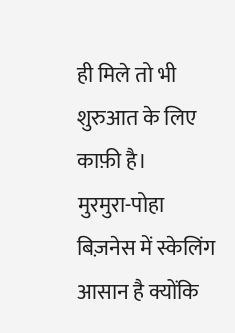ही मिले तो भी शुरुआत के लिए काफ़ी है।
मुरमुरा-पोहा बिज़नेस में स्केलिंग आसान है क्योंकि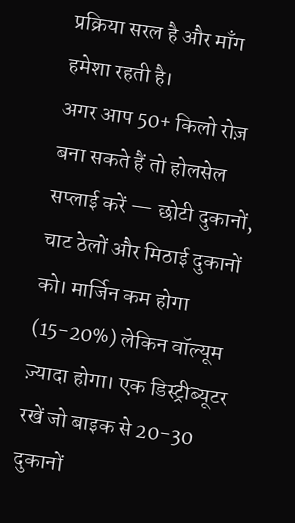प्रक्रिया सरल है और माँग हमेशा रहती है।
अगर आप 50+ किलो रोज़ बना सकते हैं तो होलसेल सप्लाई करें — छोटी दुकानों, चाट ठेलों और मिठाई दुकानों को। मार्जिन कम होगा (15-20%) लेकिन वॉल्यूम ज़्यादा होगा। एक डिस्ट्रीब्यूटर रखें जो बाइक से 20-30 दुकानों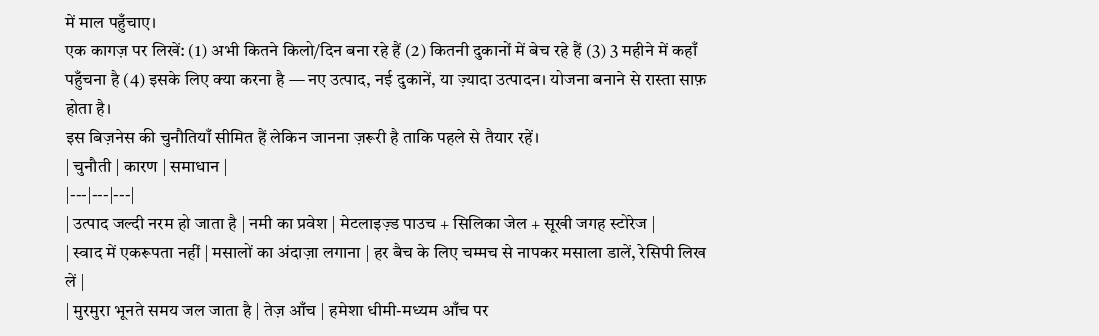में माल पहुँचाए।
एक कागज़ पर लिखें: (1) अभी कितने किलो/दिन बना रहे हैं (2) कितनी दुकानों में बेच रहे हैं (3) 3 महीने में कहाँ पहुँचना है (4) इसके लिए क्या करना है — नए उत्पाद, नई दुकानें, या ज़्यादा उत्पादन। योजना बनाने से रास्ता साफ़ होता है।
इस बिज़नेस की चुनौतियाँ सीमित हैं लेकिन जानना ज़रूरी है ताकि पहले से तैयार रहें।
| चुनौती | कारण | समाधान |
|---|---|---|
| उत्पाद जल्दी नरम हो जाता है | नमी का प्रवेश | मेटलाइज़्ड पाउच + सिलिका जेल + सूखी जगह स्टोरेज |
| स्वाद में एकरूपता नहीं | मसालों का अंदाज़ा लगाना | हर बैच के लिए चम्मच से नापकर मसाला डालें, रेसिपी लिख लें |
| मुरमुरा भूनते समय जल जाता है | तेज़ आँच | हमेशा धीमी-मध्यम आँच पर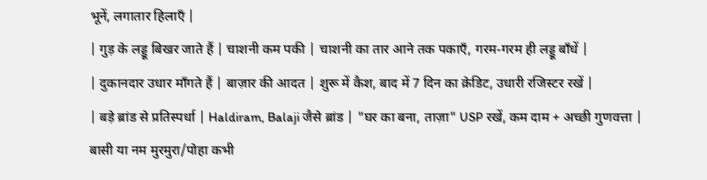भूनें, लगातार हिलाएँ |
| गुड़ के लड्डू बिखर जाते हैं | चाशनी कम पकी | चाशनी का तार आने तक पकाएँ, गरम-गरम ही लड्डू बाँधें |
| दुकानदार उधार माँगते हैं | बाज़ार की आदत | शुरू में कैश, बाद में 7 दिन का क्रेडिट, उधारी रजिस्टर रखें |
| बड़े ब्रांड से प्रतिस्पर्धा | Haldiram, Balaji जैसे ब्रांड | "घर का बना, ताज़ा" USP रखें, कम दाम + अच्छी गुणवत्ता |
बासी या नम मुरमुरा/पोहा कभी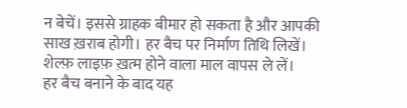न बेचें। इससे ग्राहक बीमार हो सकता है और आपकी साख ख़राब होगी। हर बैच पर निर्माण तिथि लिखें। शेल्फ़ लाइफ़ ख़त्म होने वाला माल वापस ले लें।
हर बैच बनाने के बाद यह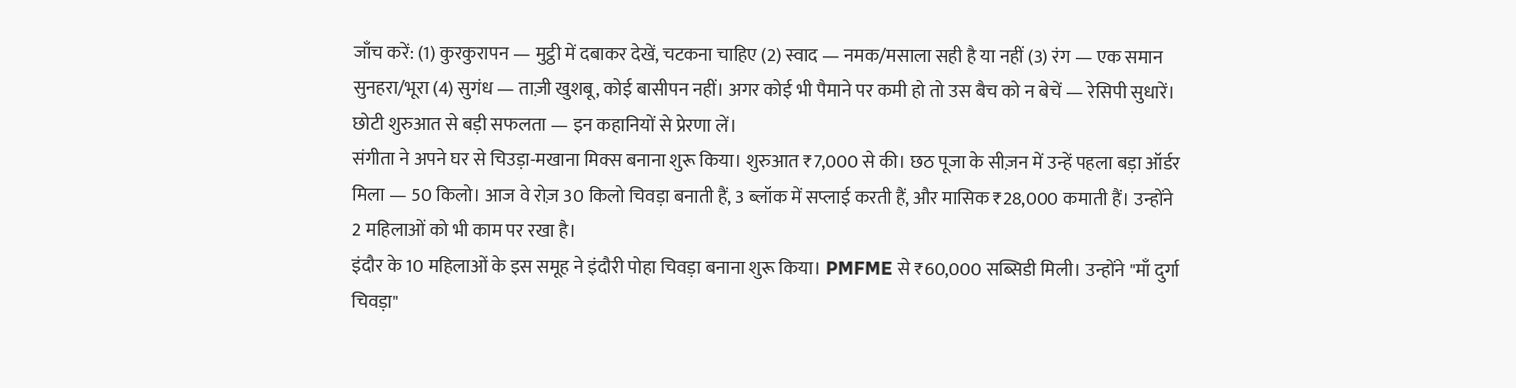जाँच करें: (1) कुरकुरापन — मुट्ठी में दबाकर देखें, चटकना चाहिए (2) स्वाद — नमक/मसाला सही है या नहीं (3) रंग — एक समान सुनहरा/भूरा (4) सुगंध — ताज़ी खुशबू, कोई बासीपन नहीं। अगर कोई भी पैमाने पर कमी हो तो उस बैच को न बेचें — रेसिपी सुधारें।
छोटी शुरुआत से बड़ी सफलता — इन कहानियों से प्रेरणा लें।
संगीता ने अपने घर से चिउड़ा-मखाना मिक्स बनाना शुरू किया। शुरुआत ₹7,000 से की। छठ पूजा के सीज़न में उन्हें पहला बड़ा ऑर्डर मिला — 50 किलो। आज वे रोज़ 30 किलो चिवड़ा बनाती हैं, 3 ब्लॉक में सप्लाई करती हैं, और मासिक ₹28,000 कमाती हैं। उन्होंने 2 महिलाओं को भी काम पर रखा है।
इंदौर के 10 महिलाओं के इस समूह ने इंदौरी पोहा चिवड़ा बनाना शुरू किया। PMFME से ₹60,000 सब्सिडी मिली। उन्होंने "माँ दुर्गा चिवड़ा"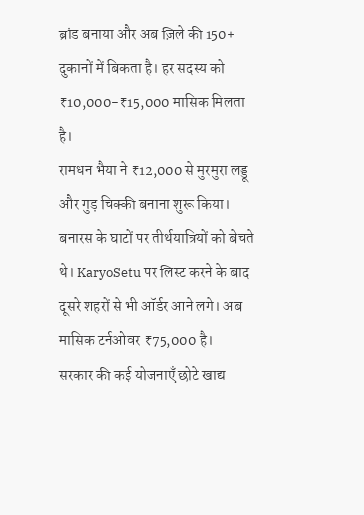ब्रांड बनाया और अब ज़िले की 150+ दुकानों में बिकता है। हर सदस्य को ₹10,000-₹15,000 मासिक मिलता है।
रामधन भैया ने ₹12,000 से मुरमुरा लड्डू और गुड़ चिक्की बनाना शुरू किया। बनारस के घाटों पर तीर्थयात्रियों को बेचते थे। KaryoSetu पर लिस्ट करने के बाद दूसरे शहरों से भी ऑर्डर आने लगे। अब मासिक टर्नओवर ₹75,000 है।
सरकार की कई योजनाएँ छोटे खाद्य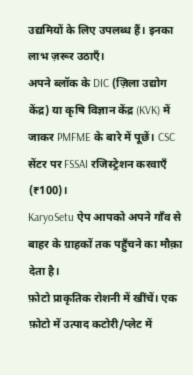उद्यमियों के लिए उपलब्ध हैं। इनका लाभ ज़रूर उठाएँ।
अपने ब्लॉक के DIC (ज़िला उद्योग केंद्र) या कृषि विज्ञान केंद्र (KVK) में जाकर PMFME के बारे में पूछें। CSC सेंटर पर FSSAI रजिस्ट्रेशन करवाएँ (₹100)।
KaryoSetu ऐप आपको अपने गाँव से बाहर के ग्राहकों तक पहुँचने का मौक़ा देता है।
फ़ोटो प्राकृतिक रोशनी में खींचें। एक फ़ोटो में उत्पाद कटोरी/प्लेट में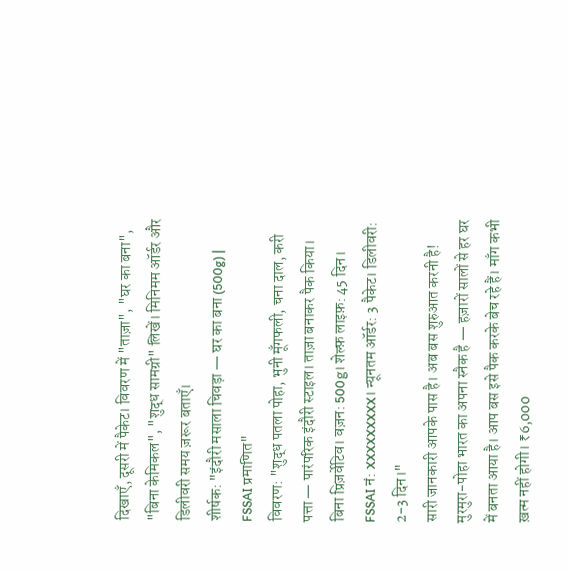दिखाएँ, दूसरी में पैकेट। विवरण में "ताज़ा", "घर का बना", "बिना केमिकल", "शुद्ध सामग्री" लिखें। मिनिमम ऑर्डर और डिलीवरी समय ज़रूर बताएँ।
शीर्षक: "इंदौरी मसाला चिवड़ा — घर का बना (500g) | FSSAI प्रमाणित"
विवरण: "शुद्ध पतला पोहा, भुनी मूँगफली, चना दाल, करी पत्ता — पारंपरिक इंदौरी स्टाइल। ताज़ा बनाकर पैक किया। बिना प्रिज़र्वेटिव। वज़न: 500g। शेल्फ़ लाइफ़: 45 दिन। FSSAI नं: XXXXXXXXX। न्यूनतम ऑर्डर: 3 पैकेट। डिलीवरी: 2-3 दिन।"
सारी जानकारी आपके पास है। अब बस शुरुआत करनी है!
मुरमुरा-पोहा भारत का अपना स्नैक है — हज़ारों सालों से हर घर में बनता आया है। आप बस इसे पैक करके बेच रहे हैं। माँग कभी ख़त्म नहीं होगी। ₹6,000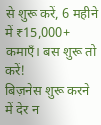से शुरू करें, 6 महीने में ₹15,000+ कमाएँ। बस शुरू तो करें!
बिज़नेस शुरू करने में देर न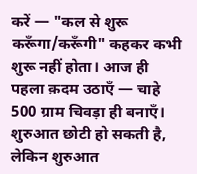करें — "कल से शुरू करूँगा/करूँगी" कहकर कभी शुरू नहीं होता। आज ही पहला क़दम उठाएँ — चाहे 500 ग्राम चिवड़ा ही बनाएँ। शुरुआत छोटी हो सकती है, लेकिन शुरुआत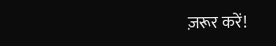ज़रूर करें!